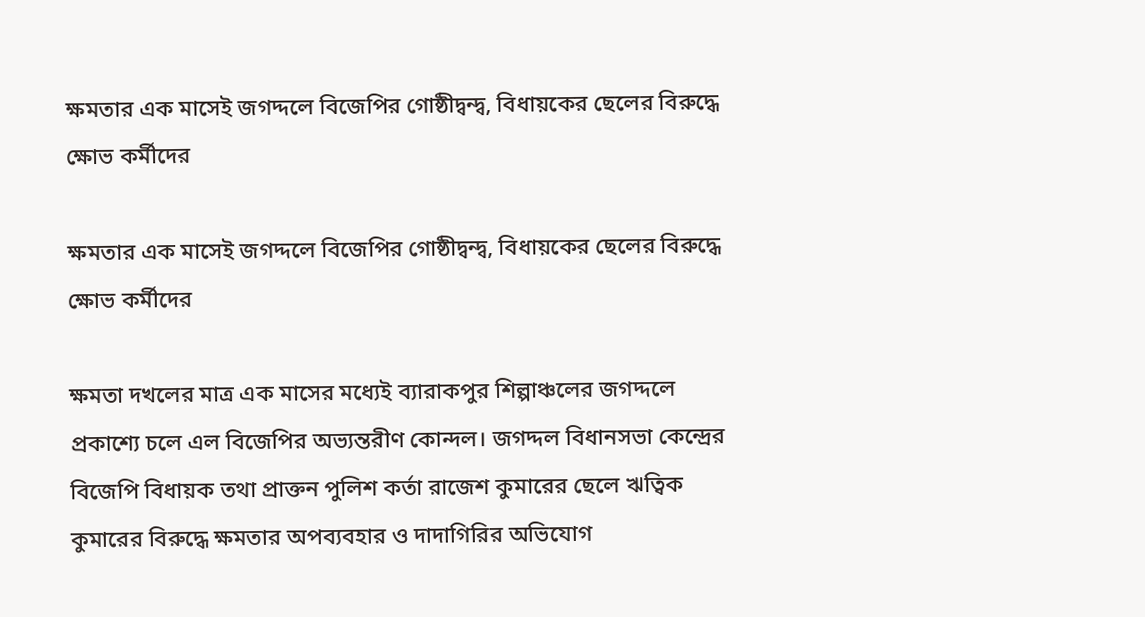ক্ষমতার এক মাসেই জগদ্দলে বিজেপির গোষ্ঠীদ্বন্দ্ব, বিধায়কের ছেলের বিরুদ্ধে ক্ষোভ কর্মীদের

ক্ষমতার এক মাসেই জগদ্দলে বিজেপির গোষ্ঠীদ্বন্দ্ব, বিধায়কের ছেলের বিরুদ্ধে ক্ষোভ কর্মীদের

ক্ষমতা দখলের মাত্র এক মাসের মধ্যেই ব্যারাকপুর শিল্পাঞ্চলের জগদ্দলে প্রকাশ্যে চলে এল বিজেপির অভ্যন্তরীণ কোন্দল। জগদ্দল বিধানসভা কেন্দ্রের বিজেপি বিধায়ক তথা প্রাক্তন পুলিশ কর্তা রাজেশ কুমারের ছেলে ঋত্বিক কুমারের বিরুদ্ধে ক্ষমতার অপব্যবহার ও দাদাগিরির অভিযোগ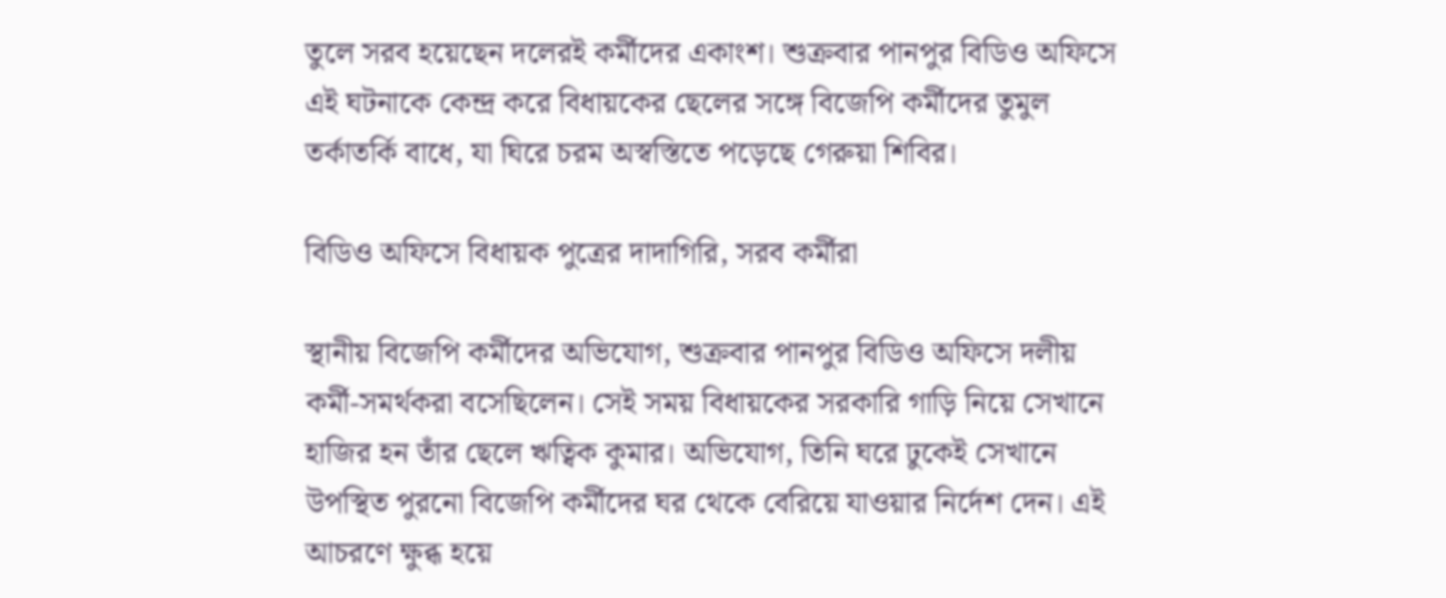তুলে সরব হয়েছেন দলেরই কর্মীদের একাংশ। শুক্রবার পানপুর বিডিও অফিসে এই ঘটনাকে কেন্দ্র করে বিধায়কের ছেলের সঙ্গে বিজেপি কর্মীদের তুমুল তর্কাতর্কি বাধে, যা ঘিরে চরম অস্বস্তিতে পড়েছে গেরুয়া শিবির।

বিডিও অফিসে বিধায়ক পুত্রের দাদাগিরি, সরব কর্মীরা

স্থানীয় বিজেপি কর্মীদের অভিযোগ, শুক্রবার পানপুর বিডিও অফিসে দলীয় কর্মী-সমর্থকরা বসেছিলেন। সেই সময় বিধায়কের সরকারি গাড়ি নিয়ে সেখানে হাজির হন তাঁর ছেলে ঋত্বিক কুমার। অভিযোগ, তিনি ঘরে ঢুকেই সেখানে উপস্থিত পুরনো বিজেপি কর্মীদের ঘর থেকে বেরিয়ে যাওয়ার নির্দেশ দেন। এই আচরণে ক্ষুব্ধ হয়ে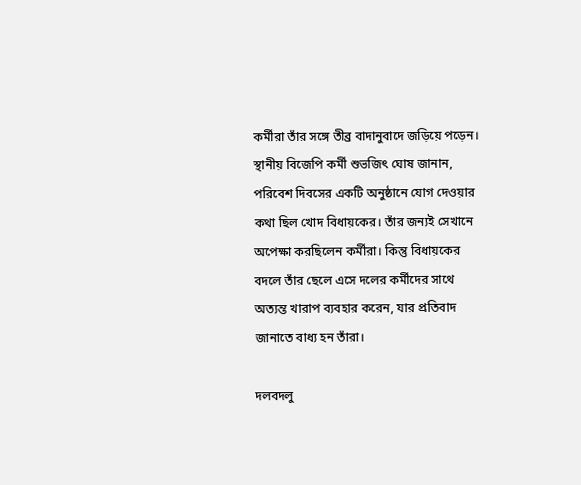কর্মীরা তাঁর সঙ্গে তীব্র বাদানুবাদে জড়িয়ে পড়েন। স্থানীয় বিজেপি কর্মী শুভজিৎ ঘোষ জানান, পরিবেশ দিবসের একটি অনুষ্ঠানে যোগ দেওয়ার কথা ছিল খোদ বিধায়কের। তাঁর জন্যই সেখানে অপেক্ষা করছিলেন কর্মীরা। কিন্তু বিধায়কের বদলে তাঁর ছেলে এসে দলের কর্মীদের সাথে অত্যন্ত খারাপ ব্যবহার করেন, যার প্রতিবাদ জানাতে বাধ্য হন তাঁরা।

দলবদলু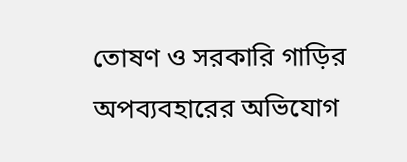তোষণ ও সরকারি গাড়ির অপব্যবহারের অভিযোগ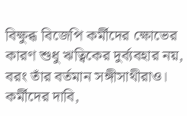বিক্ষুব্ধ বিজেপি কর্মীদের ক্ষোভের কারণ শুধু ঋত্বিকের দুর্ব্যবহার নয়, বরং তাঁর বর্তমান সঙ্গীসাথীরাও। কর্মীদের দাবি,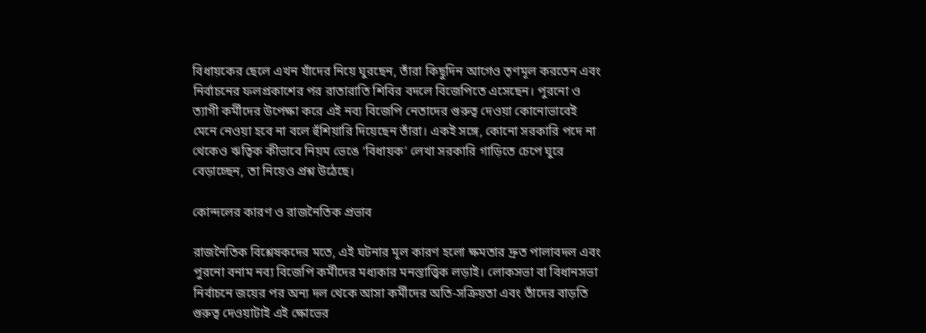বিধায়কের ছেলে এখন যাঁদের নিয়ে ঘুরছেন, তাঁরা কিছুদিন আগেও তৃণমূল করতেন এবং নির্বাচনের ফলপ্রকাশের পর রাতারাতি শিবির বদলে বিজেপিতে এসেছেন। পুরনো ও ত্যাগী কর্মীদের উপেক্ষা করে এই নব্য বিজেপি নেতাদের গুরুত্ব দেওয়া কোনোভাবেই মেনে নেওয়া হবে না বলে হুঁশিয়ারি দিয়েছেন তাঁরা। একই সঙ্গে, কোনো সরকারি পদে না থেকেও ঋত্বিক কীভাবে নিয়ম ভেঙে ‘বিধায়ক’ লেখা সরকারি গাড়িতে চেপে ঘুরে বেড়াচ্ছেন, তা নিয়েও প্রশ্ন উঠেছে।

কোন্দলের কারণ ও রাজনৈতিক প্রভাব

রাজনৈতিক বিশ্লেষকদের মতে, এই ঘটনার মূল কারণ হলো ক্ষমতার দ্রুত পালাবদল এবং পুরনো বনাম নব্য বিজেপি কর্মীদের মধ্যকার মনস্তাত্ত্বিক লড়াই। লোকসভা বা বিধানসভা নির্বাচনে জয়ের পর অন্য দল থেকে আসা কর্মীদের অতি-সক্রিয়তা এবং তাঁদের বাড়তি গুরুত্ব দেওয়াটাই এই ক্ষোভের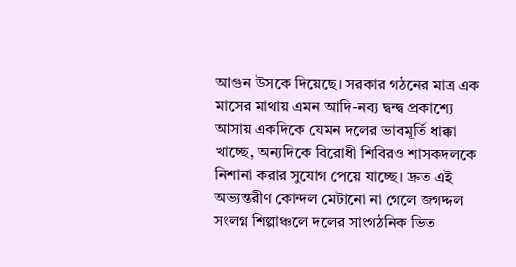আগুন উসকে দিয়েছে। সরকার গঠনের মাত্র এক মাসের মাথায় এমন আদি-নব্য দ্বন্দ্ব প্রকাশ্যে আসায় একদিকে যেমন দলের ভাবমূর্তি ধাক্কা খাচ্ছে, অন্যদিকে বিরোধী শিবিরও শাসকদলকে নিশানা করার সুযোগ পেয়ে যাচ্ছে। দ্রুত এই অভ্যন্তরীণ কোন্দল মেটানো না গেলে জগদ্দল সংলগ্ন শিল্পাঞ্চলে দলের সাংগঠনিক ভিত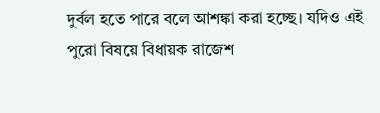দুর্বল হতে পারে বলে আশঙ্কা করা হচ্ছে। যদিও এই পুরো বিষয়ে বিধায়ক রাজেশ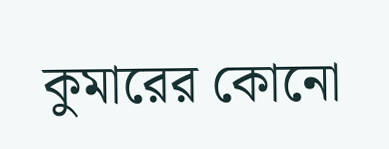কুমারের কোনো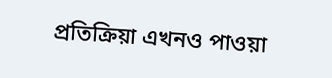প্রতিক্রিয়া এখনও পাওয়া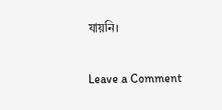যায়নি।

Leave a Comment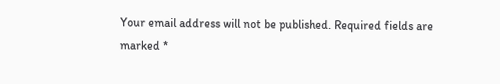Your email address will not be published. Required fields are marked *